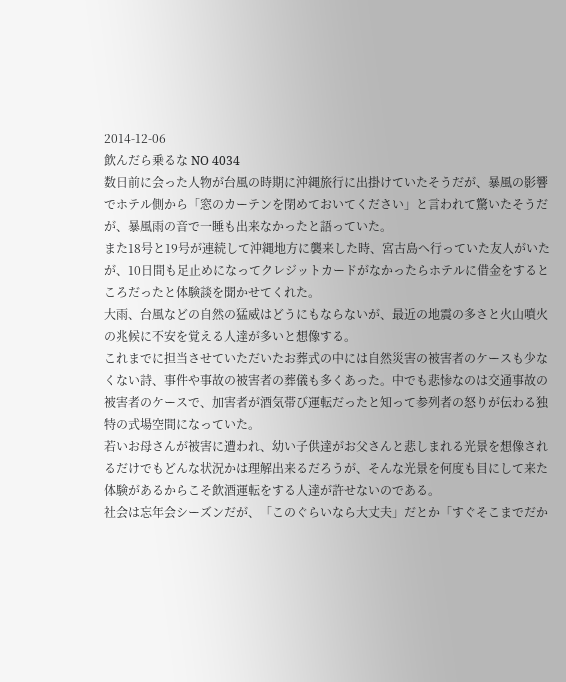2014-12-06
飲んだら乗るな NO 4034
数日前に会った人物が台風の時期に沖縄旅行に出掛けていたそうだが、暴風の影響でホテル側から「窓のカーテンを閉めておいてください」と言われて驚いたそうだが、暴風雨の音で一睡も出来なかったと語っていた。
また18号と19号が連続して沖縄地方に襲来した時、宮古島へ行っていた友人がいたが、10日間も足止めになってクレジットカードがなかったらホテルに借金をするところだったと体験談を聞かせてくれた。
大雨、台風などの自然の猛威はどうにもならないが、最近の地震の多さと火山噴火の兆候に不安を覚える人達が多いと想像する。
これまでに担当させていただいたお葬式の中には自然災害の被害者のケースも少なくない詩、事件や事故の被害者の葬儀も多くあった。中でも悲惨なのは交通事故の被害者のケースで、加害者が酒気帯び運転だったと知って参列者の怒りが伝わる独特の式場空間になっていた。
若いお母さんが被害に遭われ、幼い子供達がお父さんと悲しまれる光景を想像されるだけでもどんな状況かは理解出来るだろうが、そんな光景を何度も目にして来た体験があるからこそ飲酒運転をする人達が許せないのである。
社会は忘年会シーズンだが、「このぐらいなら大丈夫」だとか「すぐそこまでだか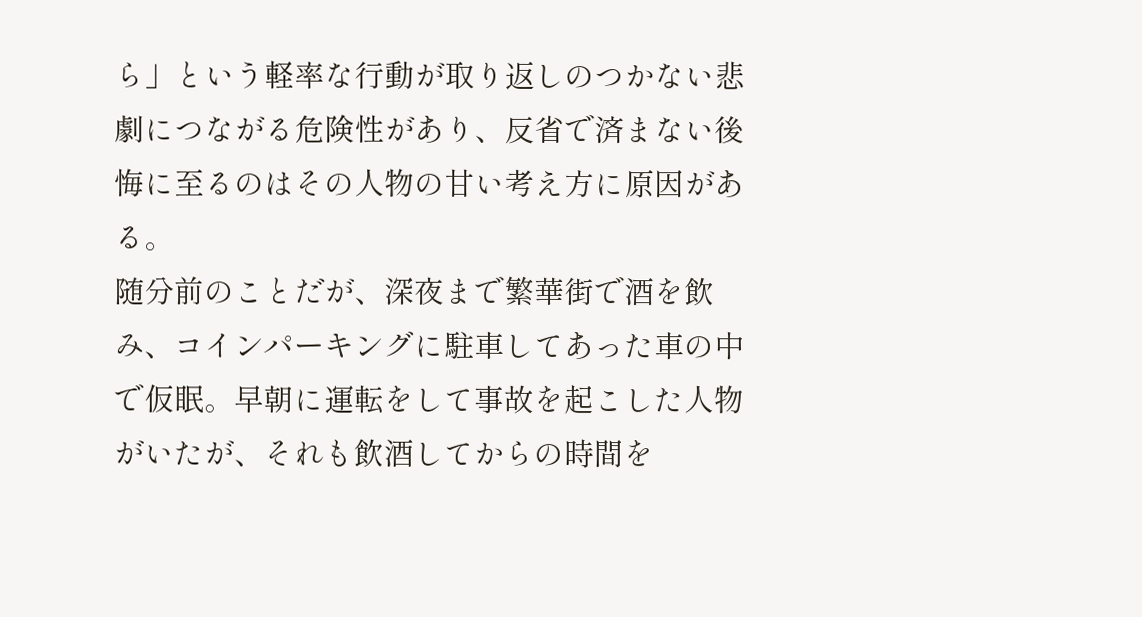ら」という軽率な行動が取り返しのつかない悲劇につながる危険性があり、反省で済まない後悔に至るのはその人物の甘い考え方に原因がある。
随分前のことだが、深夜まで繁華街で酒を飲み、コインパーキングに駐車してあった車の中で仮眠。早朝に運転をして事故を起こした人物がいたが、それも飲酒してからの時間を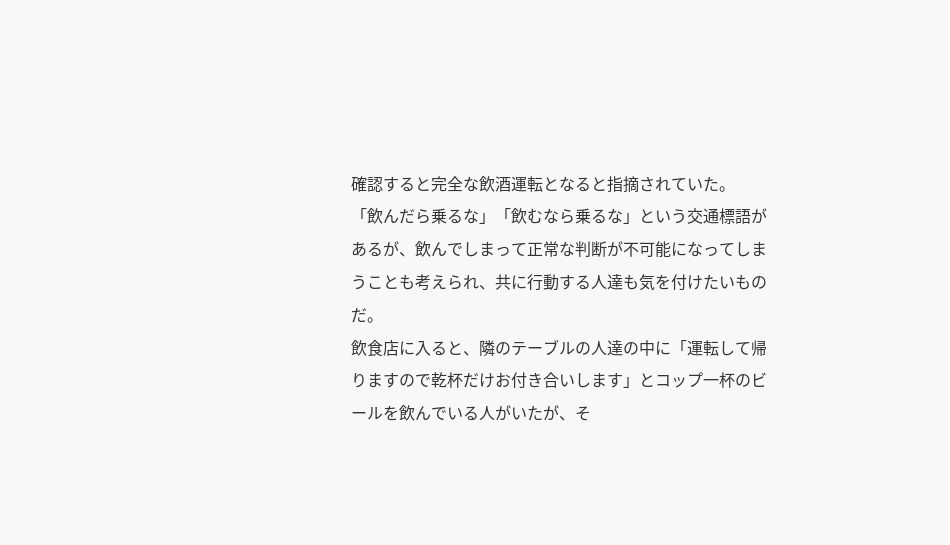確認すると完全な飲酒運転となると指摘されていた。
「飲んだら乗るな」「飲むなら乗るな」という交通標語があるが、飲んでしまって正常な判断が不可能になってしまうことも考えられ、共に行動する人達も気を付けたいものだ。
飲食店に入ると、隣のテーブルの人達の中に「運転して帰りますので乾杯だけお付き合いします」とコップ一杯のビールを飲んでいる人がいたが、そ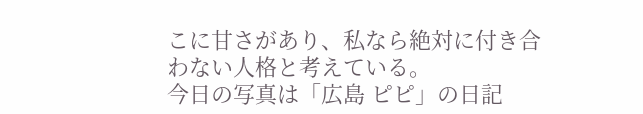こに甘さがあり、私なら絶対に付き合わない人格と考えている。
今日の写真は「広島 ピピ」の日記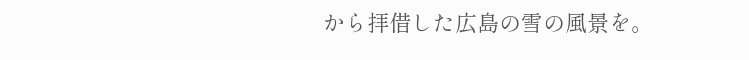から拝借した広島の雪の風景を。